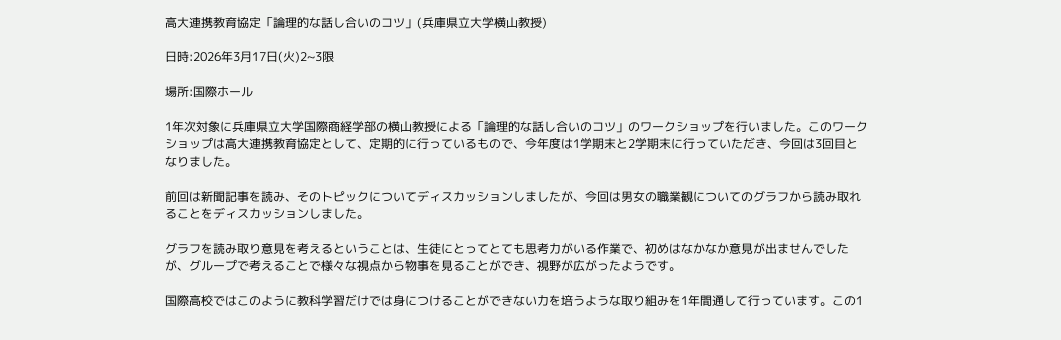高大連携教育協定「論理的な話し合いのコツ」(兵庫県立大学横山教授)

日時:2026年3月17日(火)2~3限

場所:国際ホール

1年次対象に兵庫県立大学国際商経学部の横山教授による「論理的な話し合いのコツ」のワークショップを行いました。このワークショップは高大連携教育協定として、定期的に行っているもので、今年度は1学期末と2学期末に行っていただき、今回は3回目となりました。

前回は新聞記事を読み、そのトピックについてディスカッションしましたが、今回は男女の職業観についてのグラフから読み取れることをディスカッションしました。

グラフを読み取り意見を考えるということは、生徒にとってとても思考力がいる作業で、初めはなかなか意見が出ませんでしたが、グループで考えることで様々な視点から物事を見ることができ、視野が広がったようです。

国際高校ではこのように教科学習だけでは身につけることができない力を培うような取り組みを1年間通して行っています。この1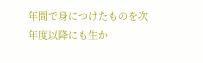年間で身につけたものを次年度以降にも生か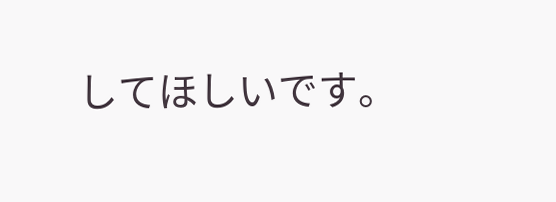してほしいです。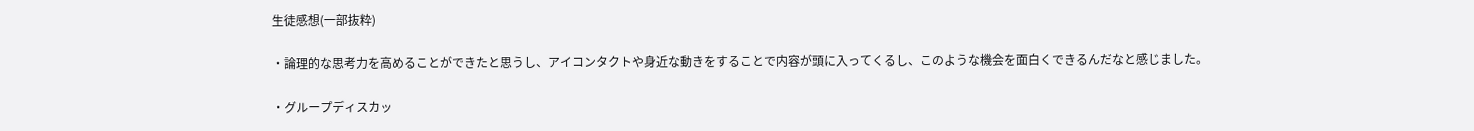生徒感想(一部抜粋)

・論理的な思考力を高めることができたと思うし、アイコンタクトや身近な動きをすることで内容が頭に入ってくるし、このような機会を面白くできるんだなと感じました。

・グループディスカッ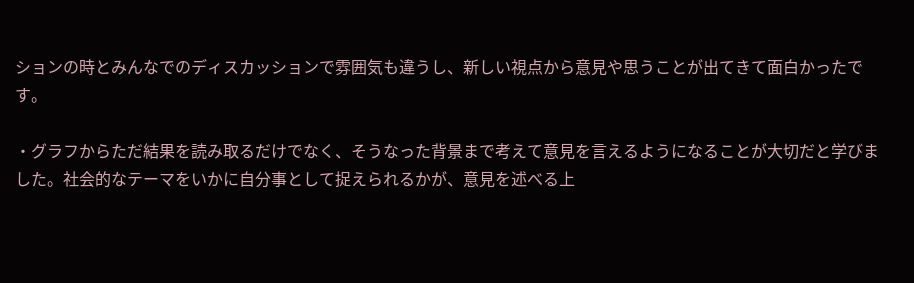ションの時とみんなでのディスカッションで雰囲気も違うし、新しい視点から意見や思うことが出てきて面白かったです。

・グラフからただ結果を読み取るだけでなく、そうなった背景まで考えて意見を言えるようになることが大切だと学びました。社会的なテーマをいかに自分事として捉えられるかが、意見を述べる上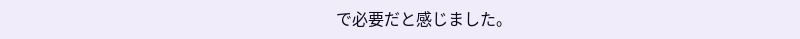で必要だと感じました。